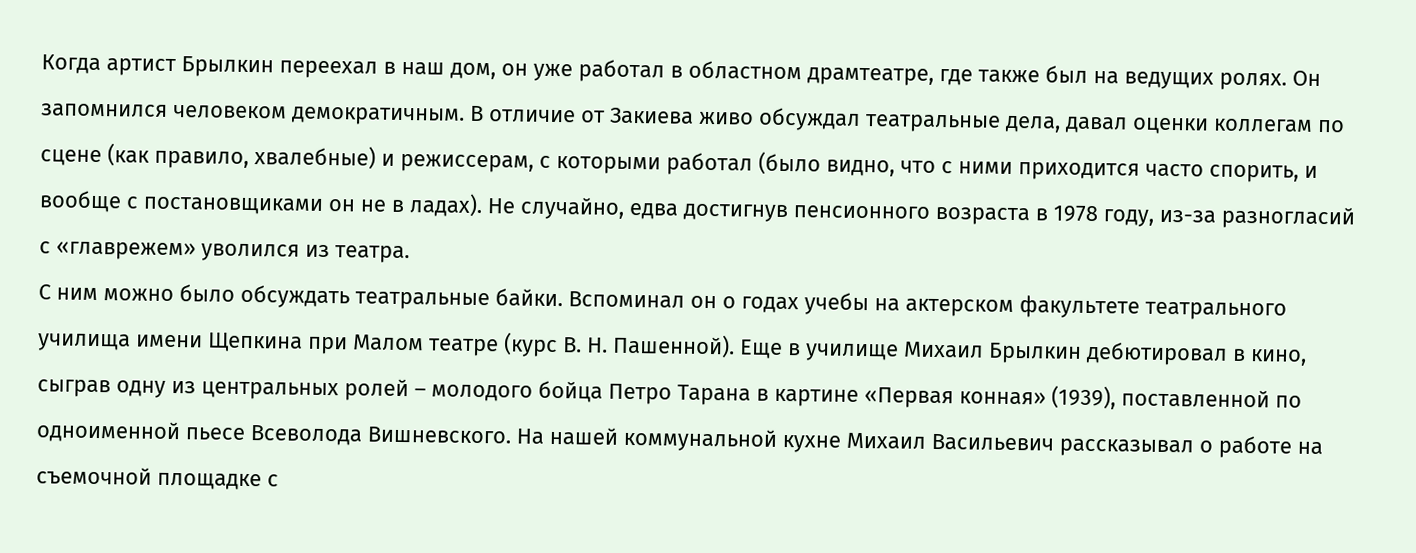Когда артист Брылкин переехал в наш дом, он уже работал в областном драмтеатре, где также был на ведущих ролях. Он запомнился человеком демократичным. В отличие от Закиева живо обсуждал театральные дела, давал оценки коллегам по сцене (как правило, хвалебные) и режиссерам, с которыми работал (было видно, что с ними приходится часто спорить, и вообще с постановщиками он не в ладах). Не случайно, едва достигнув пенсионного возраста в 1978 году, из-за разногласий с «главрежем» уволился из театра.
С ним можно было обсуждать театральные байки. Вспоминал он о годах учебы на актерском факультете театрального училища имени Щепкина при Малом театре (курс В. Н. Пашенной). Еще в училище Михаил Брылкин дебютировал в кино, сыграв одну из центральных ролей – молодого бойца Петро Тарана в картине «Первая конная» (1939), поставленной по одноименной пьесе Всеволода Вишневского. На нашей коммунальной кухне Михаил Васильевич рассказывал о работе на съемочной площадке с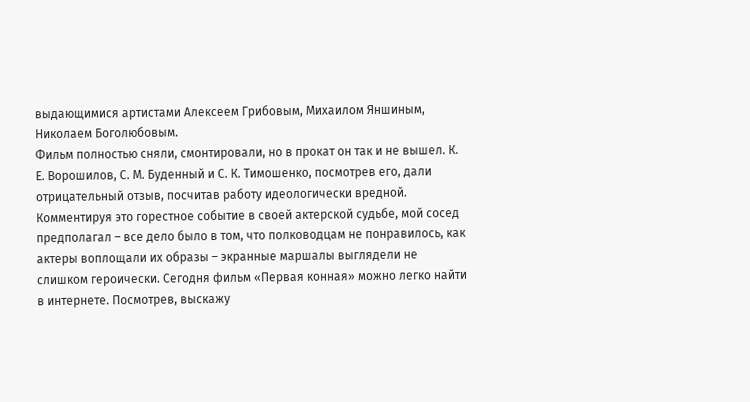выдающимися артистами Алексеем Грибовым, Михаилом Яншиным, Николаем Боголюбовым.
Фильм полностью сняли, смонтировали, но в прокат он так и не вышел. К. Е. Ворошилов, С. М. Буденный и С. К. Тимошенко, посмотрев его, дали отрицательный отзыв, посчитав работу идеологически вредной. Комментируя это горестное событие в своей актерской судьбе, мой сосед предполагал – все дело было в том, что полководцам не понравилось, как актеры воплощали их образы – экранные маршалы выглядели не слишком героически. Сегодня фильм «Первая конная» можно легко найти в интернете. Посмотрев, выскажу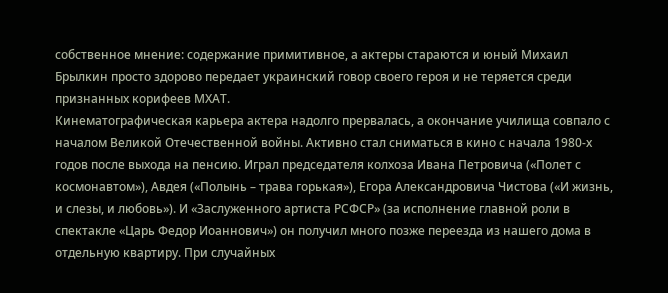собственное мнение: содержание примитивное, а актеры стараются и юный Михаил Брылкин просто здорово передает украинский говор своего героя и не теряется среди признанных корифеев МХАТ.
Кинематографическая карьера актера надолго прервалась, а окончание училища совпало с началом Великой Отечественной войны. Активно стал сниматься в кино с начала 1980-х годов после выхода на пенсию. Играл председателя колхоза Ивана Петровича («Полет с космонавтом»), Авдея («Полынь – трава горькая»), Егора Александровича Чистова («И жизнь, и слезы, и любовь»). И «Заслуженного артиста РСФСР» (за исполнение главной роли в спектакле «Царь Федор Иоаннович») он получил много позже переезда из нашего дома в отдельную квартиру. При случайных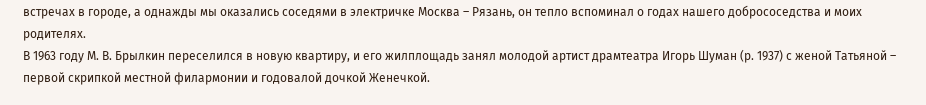встречах в городе, а однажды мы оказались соседями в электричке Москва – Рязань, он тепло вспоминал о годах нашего добрососедства и моих родителях.
В 1963 году М. В. Брылкин переселился в новую квартиру, и его жилплощадь занял молодой артист драмтеатра Игорь Шуман (р. 1937) с женой Татьяной – первой скрипкой местной филармонии и годовалой дочкой Женечкой.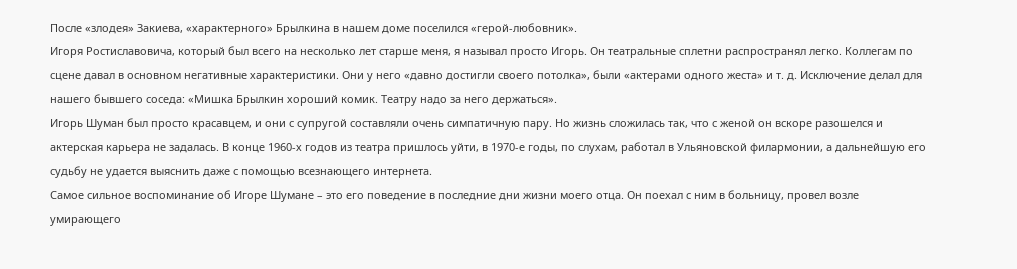После «злодея» Закиева, «характерного» Брылкина в нашем доме поселился «герой-любовник».
Игоря Ростиславовича, который был всего на несколько лет старше меня, я называл просто Игорь. Он театральные сплетни распространял легко. Коллегам по сцене давал в основном негативные характеристики. Они у него «давно достигли своего потолка», были «актерами одного жеста» и т. д. Исключение делал для нашего бывшего соседа: «Мишка Брылкин хороший комик. Театру надо за него держаться».
Игорь Шуман был просто красавцем, и они с супругой составляли очень симпатичную пару. Но жизнь сложилась так, что с женой он вскоре разошелся и актерская карьера не задалась. В конце 1960-х годов из театра пришлось уйти, в 1970-е годы, по слухам, работал в Ульяновской филармонии, а дальнейшую его судьбу не удается выяснить даже с помощью всезнающего интернета.
Самое сильное воспоминание об Игоре Шумане – это его поведение в последние дни жизни моего отца. Он поехал с ним в больницу, провел возле умирающего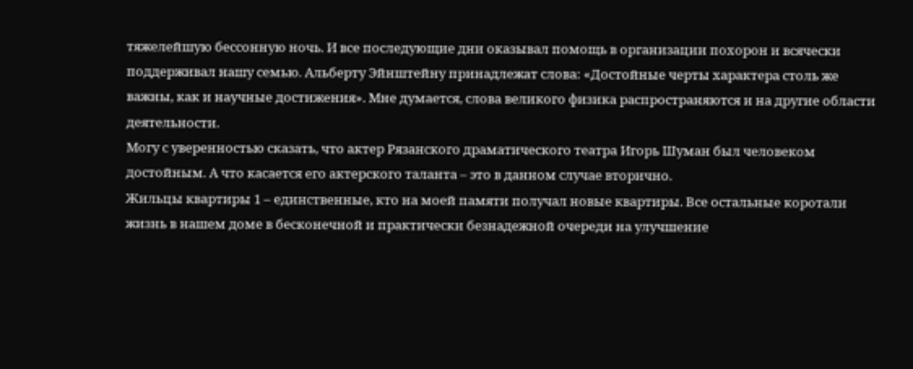тяжелейшую бессонную ночь. И все последующие дни оказывал помощь в организации похорон и всячески поддерживал нашу семью. Альберту Эйнштейну принадлежат слова: «Достойные черты характера столь же важны, как и научные достижения». Мне думается, слова великого физика распространяются и на другие области деятельности.
Могу с уверенностью сказать, что актер Рязанского драматического театра Игорь Шуман был человеком достойным. А что касается его актерского таланта – это в данном случае вторично.
Жильцы квартиры 1 – единственные, кто на моей памяти получал новые квартиры. Все остальные коротали жизнь в нашем доме в бесконечной и практически безнадежной очереди на улучшение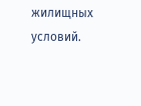жилищных условий.